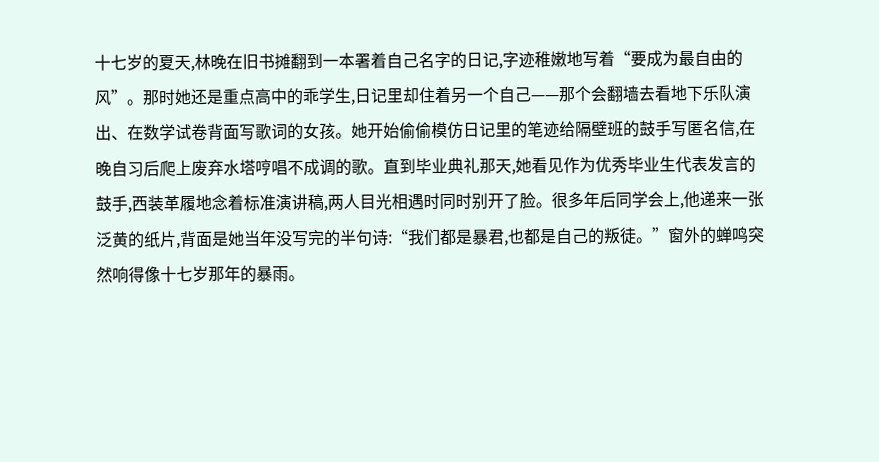十七岁的夏天,林晚在旧书摊翻到一本署着自己名字的日记,字迹稚嫩地写着“要成为最自由的风”。那时她还是重点高中的乖学生,日记里却住着另一个自己——那个会翻墙去看地下乐队演出、在数学试卷背面写歌词的女孩。她开始偷偷模仿日记里的笔迹给隔壁班的鼓手写匿名信,在晚自习后爬上废弃水塔哼唱不成调的歌。直到毕业典礼那天,她看见作为优秀毕业生代表发言的鼓手,西装革履地念着标准演讲稿,两人目光相遇时同时别开了脸。很多年后同学会上,他递来一张泛黄的纸片,背面是她当年没写完的半句诗:“我们都是暴君,也都是自己的叛徒。”窗外的蝉鸣突然响得像十七岁那年的暴雨。